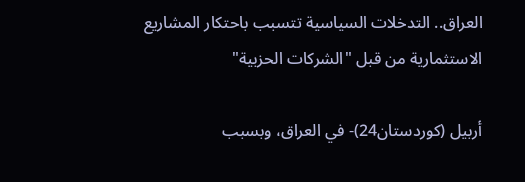العراق.. التدخلات السياسية تتسبب باحتكار المشاريع الاستثمارية من قبل "الشركات الحزبية"

أربيل (كوردستان24)- في العراق، وبسبب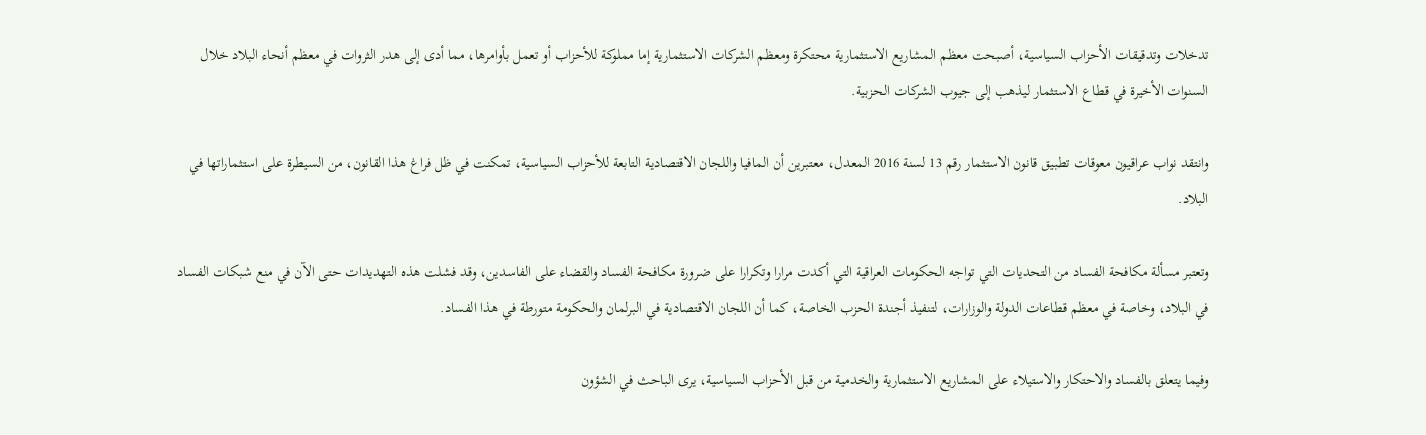تدخلات وتدقيقات الأحزاب السياسية، أصبحت معظم المشاريع الاستثمارية محتكرة ومعظم الشركات الاستثمارية إما مملوكة للأحزاب أو تعمل بأوامرها، مما أدى إلى هدر الثروات في معظم أنحاء البلاد خلال السنوات الأخيرة في قطاع الاستثمار ليذهب إلى جيوب الشركات الحزبية.

وانتقد نواب عراقيون معوقات تطبيق قانون الاستثمار رقم 13 لسنة 2016 المعدل، معتبرين أن المافيا واللجان الاقتصادية التابعة للأحزاب السياسية، تمكنت في ظل فراغ هذا القانون، من السيطرة على استثماراتها في البلاد.

وتعتبر مسألة مكافحة الفساد من التحديات التي تواجه الحكومات العراقية التي أكدت مرارا وتكرارا على ضرورة مكافحة الفساد والقضاء على الفاسدين، وقد فشلت هذه التهديدات حتى الآن في منع شبكات الفساد في البلاد، وخاصة في معظم قطاعات الدولة والوزارات، لتنفيذ أجندة الحزب الخاصة، كما أن اللجان الاقتصادية في البرلمان والحكومة متورطة في هذا الفساد.

وفيما يتعلق بالفساد والاحتكار والاستيلاء على المشاريع الاستثمارية والخدمية من قبل الأحزاب السياسية، يرى الباحث في الشؤون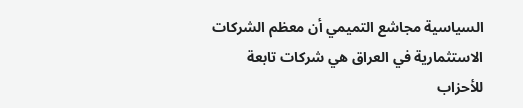السياسية مجاشع التميمي أن معظم الشركات الاستثمارية في العراق هي شركات تابعة للأحزاب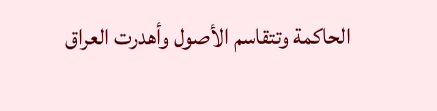الحاكمة وتتقاسم الأصول وأهدرت العراق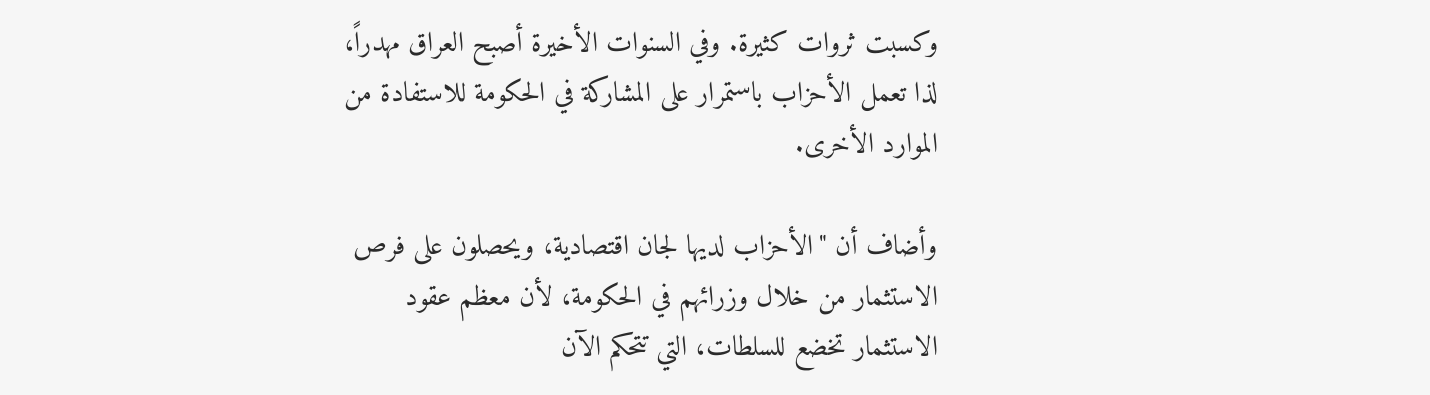وكسبت ثروات كثيرة. وفي السنوات الأخيرة أصبح العراق مهدراً، لذا تعمل الأحزاب باستمرار على المشاركة في الحكومة للاستفادة من الموارد الأخرى.

وأضاف أن "الأحزاب لديها لجان اقتصادية، ويحصلون على فرص الاستثمار من خلال وزرائهم في الحكومة، لأن معظم عقود الاستثمار تخضع للسلطات، التي تتحكم الآن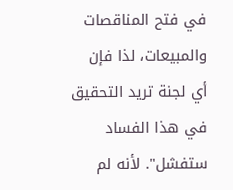في فتح المناقصات والمبيعات، لذا فإن أي لجنة تريد التحقيق في هذا الفساد ستفشل". لأنه لم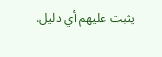يثبت عليهم أي دليل.